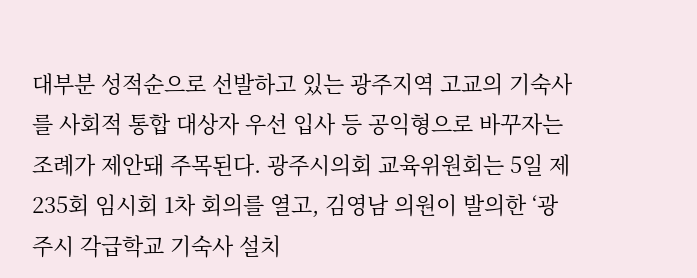대부분 성적순으로 선발하고 있는 광주지역 고교의 기숙사를 사회적 통합 대상자 우선 입사 등 공익형으로 바꾸자는 조례가 제안돼 주목된다. 광주시의회 교육위원회는 5일 제235회 임시회 1차 회의를 열고, 김영남 의원이 발의한 ‘광주시 각급학교 기숙사 설치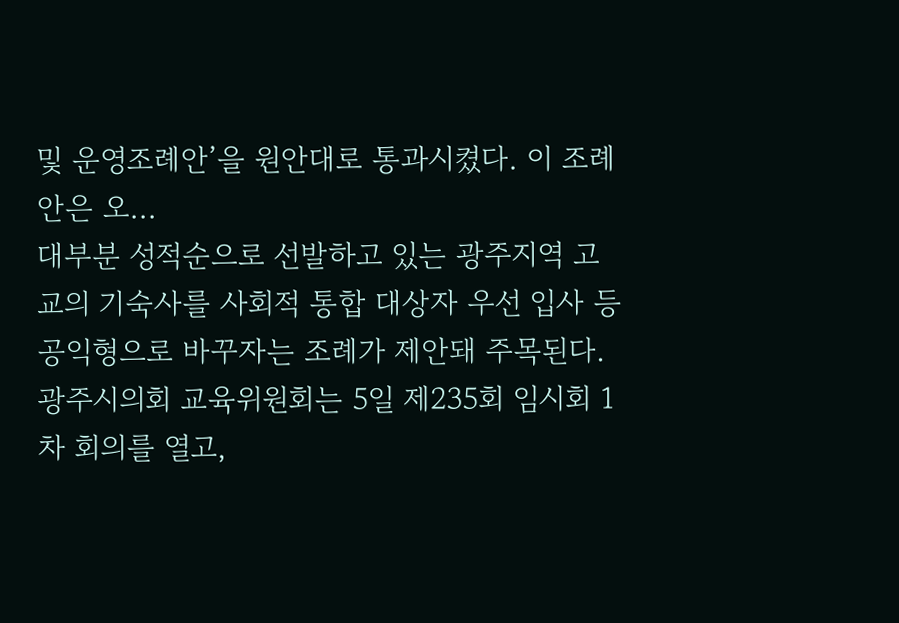및 운영조례안’을 원안대로 통과시켰다. 이 조례안은 오...
대부분 성적순으로 선발하고 있는 광주지역 고교의 기숙사를 사회적 통합 대상자 우선 입사 등 공익형으로 바꾸자는 조례가 제안돼 주목된다. 광주시의회 교육위원회는 5일 제235회 임시회 1차 회의를 열고,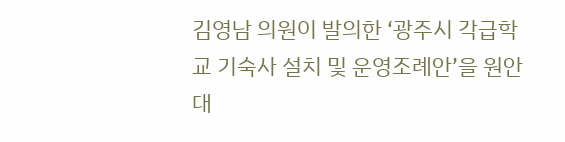김영남 의원이 발의한 ‘광주시 각급학교 기숙사 설치 및 운영조례안’을 원안대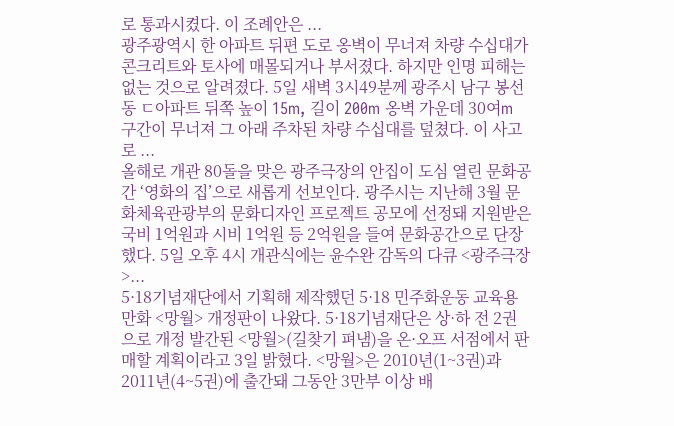로 통과시켰다. 이 조례안은 ...
광주광역시 한 아파트 뒤편 도로 옹벽이 무너져 차량 수십대가 콘크리트와 토사에 매몰되거나 부서졌다. 하지만 인명 피해는 없는 것으로 알려졌다. 5일 새벽 3시49분께 광주시 남구 봉선동 ㄷ아파트 뒤쪽 높이 15m, 길이 200m 옹벽 가운데 30여m 구간이 무너져 그 아래 주차된 차량 수십대를 덮쳤다. 이 사고로 ...
올해로 개관 80돌을 맞은 광주극장의 안집이 도심 열린 문화공간 ‘영화의 집’으로 새롭게 선보인다. 광주시는 지난해 3월 문화체육관광부의 문화디자인 프로젝트 공모에 선정돼 지원받은 국비 1억원과 시비 1억원 등 2억원을 들여 문화공간으로 단장했다. 5일 오후 4시 개관식에는 윤수완 감독의 다큐 <광주극장>...
5·18기념재단에서 기획해 제작했던 5·18 민주화운동 교육용 만화 <망월> 개정판이 나왔다. 5·18기념재단은 상·하 전 2권으로 개정 발간된 <망월>(길찾기 펴냄)을 온·오프 서점에서 판매할 계획이라고 3일 밝혔다. <망월>은 2010년(1~3권)과 2011년(4~5권)에 출간돼 그동안 3만부 이상 배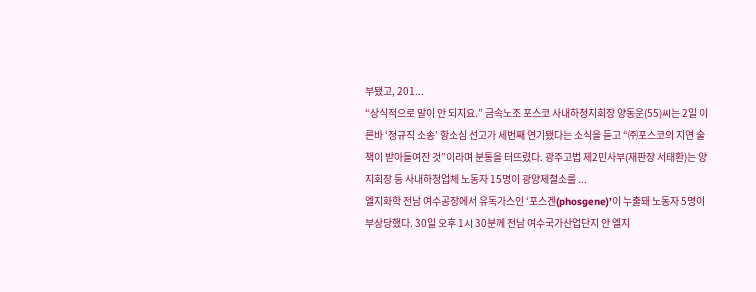부됐고, 201...
“상식적으로 말이 안 되지요.” 금속노조 포스코 사내하청지회장 양동운(55)씨는 2일 이른바 ‘정규직 소송’ 항소심 선고가 세번째 연기됐다는 소식을 듣고 “㈜포스코의 지연 술책이 받아들여진 것”이라며 분통을 터뜨렸다. 광주고법 제2민사부(재판장 서태환)는 양 지회장 등 사내하청업체 노동자 15명이 광양제철소를 ...
엘지화학 전남 여수공장에서 유독가스인 ‘포스겐(phosgene)’이 누출돼 노동자 5명이 부상당했다. 30일 오후 1시 30분께 전남 여수국가산업단지 안 엘지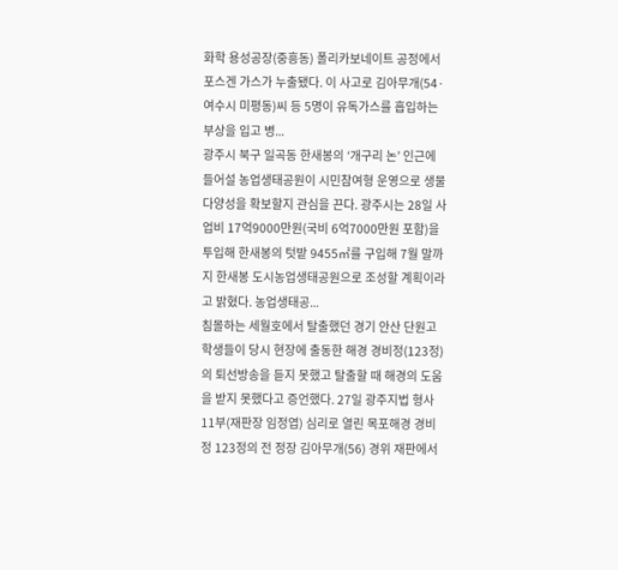화학 용성공장(중흥동) 폴리카보네이트 공정에서 포스겐 가스가 누출됐다. 이 사고로 김아무개(54·여수시 미평동)씨 등 5명이 유독가스를 흡입하는 부상을 입고 병...
광주시 북구 일곡동 한새봉의 ‘개구리 논’ 인근에 들어설 농업생태공원이 시민참여형 운영으로 생물다양성을 확보할지 관심을 끈다. 광주시는 28일 사업비 17억9000만원(국비 6억7000만원 포함)을 투입해 한새봉의 텃밭 9455㎡를 구입해 7월 말까지 한새봉 도시농업생태공원으로 조성할 계획이라고 밝혔다. 농업생태공...
침몰하는 세월호에서 탈출했던 경기 안산 단원고 학생들이 당시 현장에 출동한 해경 경비정(123정)의 퇴선방송을 듣지 못했고 탈출할 때 해경의 도움을 받지 못했다고 증언했다. 27일 광주지법 형사11부(재판장 임정엽) 심리로 열린 목포해경 경비정 123정의 전 정장 김아무개(56) 경위 재판에서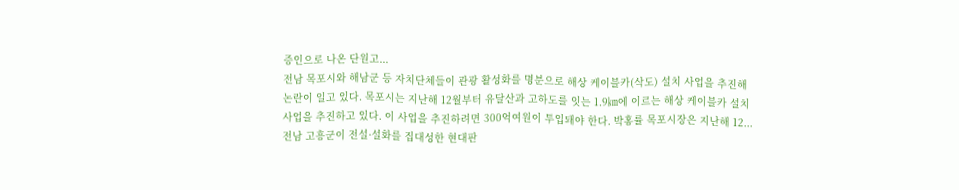증인으로 나온 단원고...
전남 목포시와 해남군 등 자치단체들이 관광 활성화를 명분으로 해상 케이블카(삭도) 설치 사업을 추진해 논란이 일고 있다. 목포시는 지난해 12월부터 유달산과 고하도를 잇는 1.9㎞에 이르는 해상 케이블카 설치사업을 추진하고 있다. 이 사업을 추진하려면 300억여원이 투입돼야 한다. 박홍률 목포시장은 지난해 12...
전남 고흥군이 전설·설화를 집대성한 현대판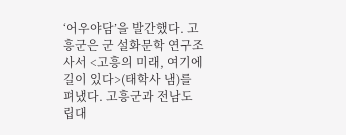‘어우야담’을 발간했다. 고흥군은 군 설화문학 연구조사서 <고흥의 미래, 여기에 길이 있다>(태학사 냄)를 펴냈다. 고흥군과 전남도립대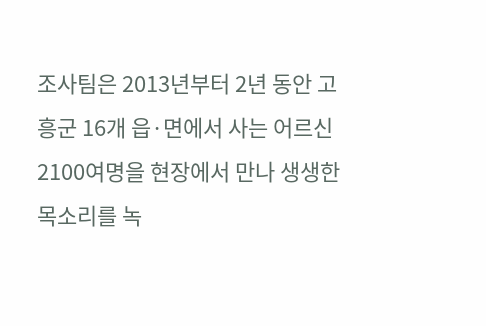조사팀은 2013년부터 2년 동안 고흥군 16개 읍·면에서 사는 어르신 2100여명을 현장에서 만나 생생한 목소리를 녹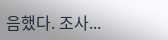음했다. 조사...